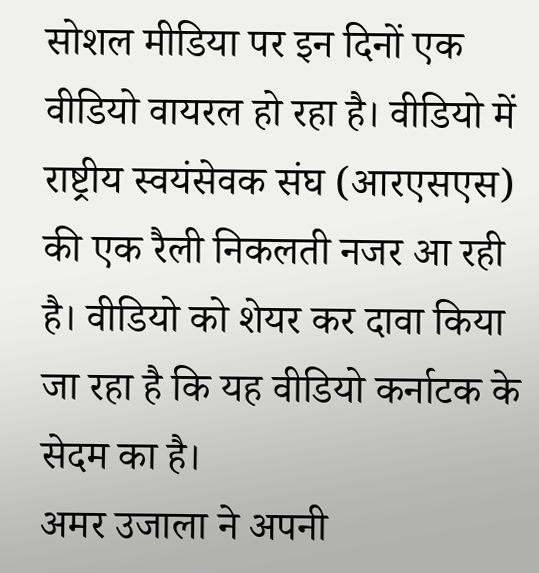सोशल मीडिया पर इन दिनों एक वीडियो वायरल हो रहा है। वीडियो में राष्ट्रीय स्वयंसेवक संघ (आरएसएस) की एक रैली निकलती नजर आ रही है। वीडियो को शेयर कर दावा किया जा रहा है कि यह वीडियो कर्नाटक के सेदम का है।
अमर उजाला ने अपनी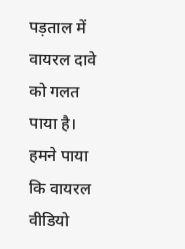पड़ताल में वायरल दावे को गलत पाया है। हमने पाया कि वायरल वीडियो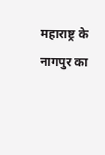महाराष्ट्र के नागपुर का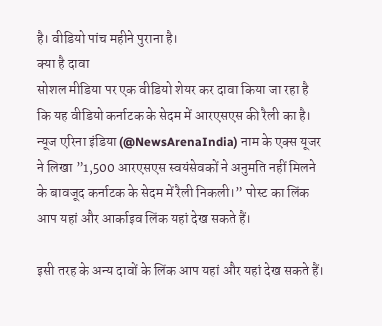है। वीडियो पांच महीने पुराना है।
क्या है दावा
सोशल मीडिया पर एक वीडियो शेयर कर दावा किया जा रहा है कि यह वीडियो कर्नाटक के सेदम में आरएसएस की रैली का है।
न्यूज एरिना इंडिया (@NewsArenaIndia) नाम के एक्स यूजर ने लिखा ”1,500 आरएसएस स्वयंसेवकों ने अनुमति नहीं मिलने के बावजूद कर्नाटक के सेदम में रैली निकली।” पोस्ट का लिंक आप यहां और आर्काइव लिंक यहां देख सकते हैं।

इसी तरह के अन्य दावों के लिंक आप यहां और यहां देख सकते हैं।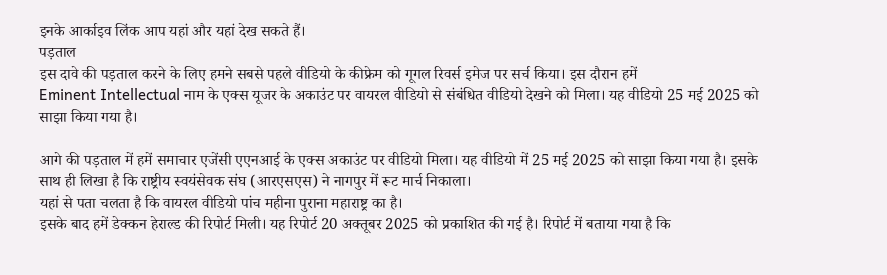इनके आर्काइव लिंक आप यहां और यहां देख सकते हैं।
पड़ताल
इस दावे की पड़ताल करने के लिए हमने सबसे पहले वीडियो के कीफ्रेम को गूगल रिवर्स इमेज पर सर्च किया। इस दौरान हमें
Eminent Intellectual नाम के एक्स यूजर के अकाउंट पर वायरल वीडियो से संबंधित वीडियो देखने को मिला। यह वीडियो 25 मई 2025 को साझा किया गया है।

आगे की पड़ताल में हमें समाचार एजेंसी एएनआई के एक्स अकाउंट पर वीडियो मिला। यह वीडियो में 25 मई 2025 को साझा किया गया है। इसके साथ ही लिखा है कि राष्ट्रीय स्वयंसेवक संघ (आरएसएस) ने नागपुर में रूट मार्च निकाला।
यहां से पता चलता है कि वायरल वीडियो पांच महीना पुराना महाराष्ट्र का है।
इसके बाद हमें डेक्कन हेराल्ड की रिपोर्ट मिली। यह रिपोर्ट 20 अक्तूबर 2025 को प्रकाशित की गई है। रिपोर्ट में बताया गया है कि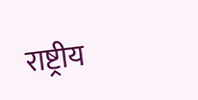राष्ट्रीय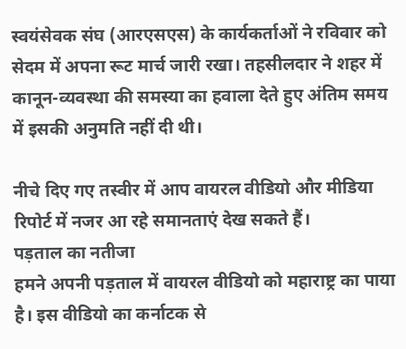स्वयंसेवक संघ (आरएसएस) के कार्यकर्ताओं ने रविवार को सेदम में अपना रूट मार्च जारी रखा। तहसीलदार ने शहर में कानून-व्यवस्था की समस्या का हवाला देते हुए अंतिम समय में इसकी अनुमति नहीं दी थी।

नीचे दिए गए तस्वीर में आप वायरल वीडियो और मीडिया रिपोर्ट में नजर आ रहे समानताएं देख सकते हैं।
पड़ताल का नतीजा
हमने अपनी पड़ताल में वायरल वीडियो को महाराष्ट्र का पाया है। इस वीडियो का कर्नाटक से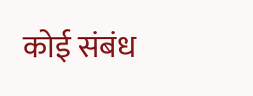कोई संबंध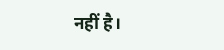नहीं है।